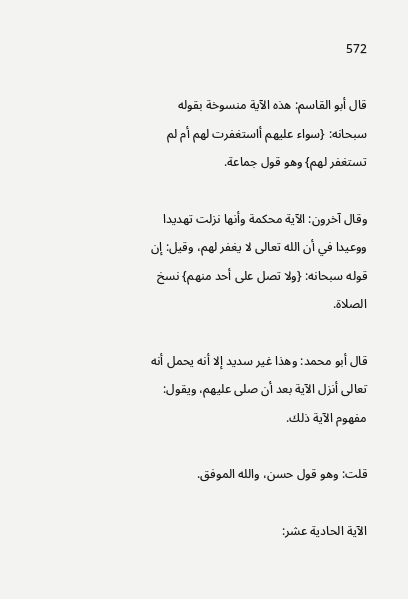572

قال أبو القاسم: هذه الآية منسوخة بقوله سبحانه: {سواء عليهم أاستغفرت لهم أم لم تستغفر لهم} وهو قول جماعة.

وقال آخرون: الآية محكمة وأنها نزلت تهديدا ووعيدا في أن الله تعالى لا يغفر لهم، وقيل: إن قوله سبحانه: {ولا تصل على أحد منهم} نسخ الصلاة.

قال أبو محمد: وهذا غير سديد إلا أنه يحمل أنه تعالى أنزل الآية بعد أن صلى عليهم، ويقول: مفهوم الآية ذلك.

قلت: وهو قول حسن، والله الموفق.

الآية الحادية عشر: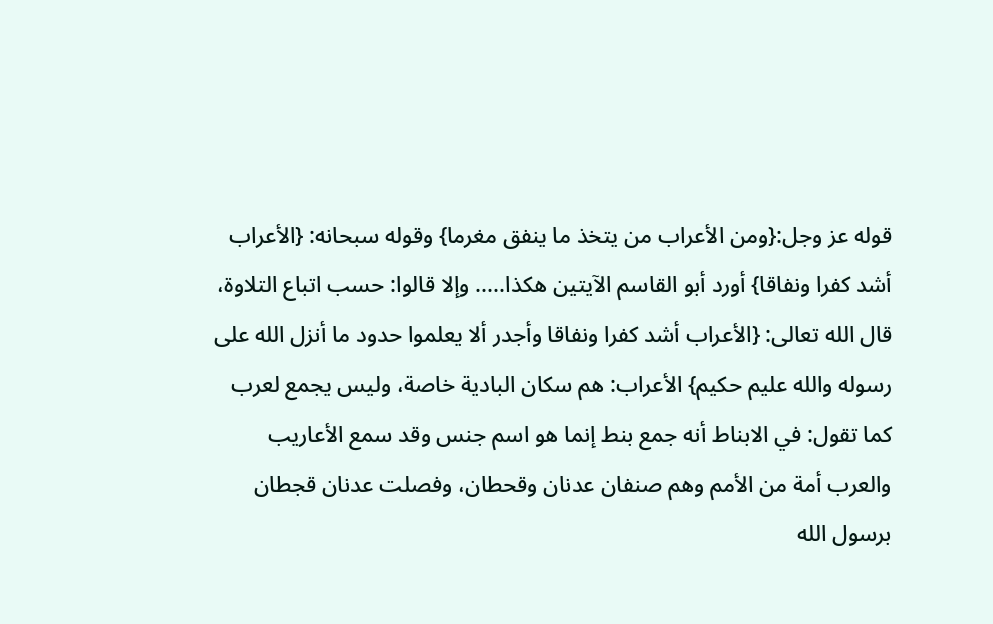قوله عز وجل:{ومن الأعراب من يتخذ ما ينفق مغرما} وقوله سبحانه: {الأعراب أشد كفرا ونفاقا} أورد أبو القاسم الآيتين هكذا..... وإلا قالوا: حسب اتباع التلاوة، قال الله تعالى: {الأعراب أشد كفرا ونفاقا وأجدر ألا يعلموا حدود ما أنزل الله على رسوله والله عليم حكيم} الأعراب: هم سكان البادية خاصة، وليس يجمع لعرب كما تقول: في الابناط أنه جمع بنط إنما هو اسم جنس وقد سمع الأعاريب والعرب أمة من الأمم وهم صنفان عدنان وقحطان، وفصلت عدنان قجطان برسول الله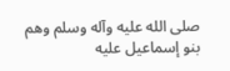صلى الله عليه وآله وسلم وهم بنو إسماعيل عليه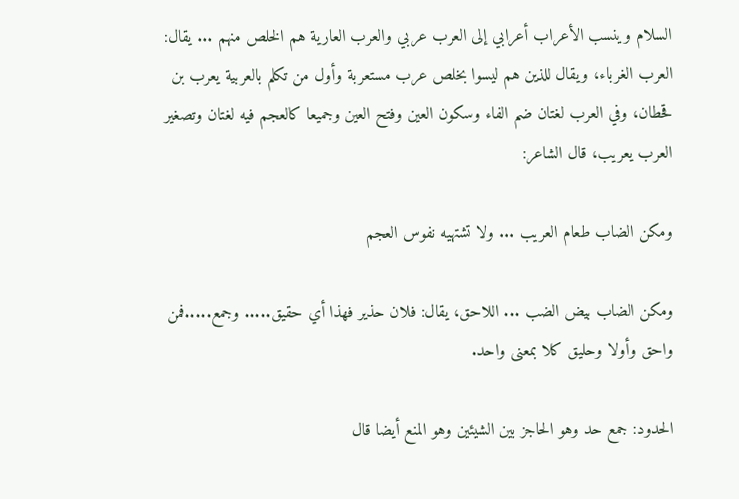السلام وينسب الأعراب أعرابي إلى العرب عربي والعرب العارية هم الخلص منهم ... يقال: العرب الغرباء، ويقال للذين هم ليسوا بخلص عرب مستعربة وأول من تكلم بالعربية يعرب بن قحطان، وفي العرب لغتان ضم الفاء وسكون العين وفتح العين وجميعا كالعجم فيه لغتان وتصغير العرب يعريب، قال الشاعر:

ومكن الضاب طعام العريب ... ولا تشتهيه نفوس العجم

ومكن الضاب بيض الضب ... اللاحق، يقال: فلان حذير فهذا أي حقيق..... وجمع.....فمن واحق وأولا وحليق كلا بمعنى واحد.

الحدود: جمع حد وهو الحاجز بين الشيئين وهو المنع أيضا قال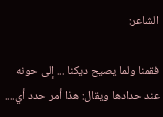الشاعر:

فقمنا ولما يصيح ديكنا ... إلى حونه عند حدادها ويقال: هذا أمر حدد أي....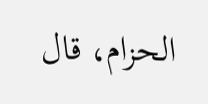الحزام، قال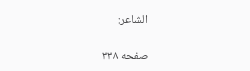الشاعر:

صفحه ۳۳۸